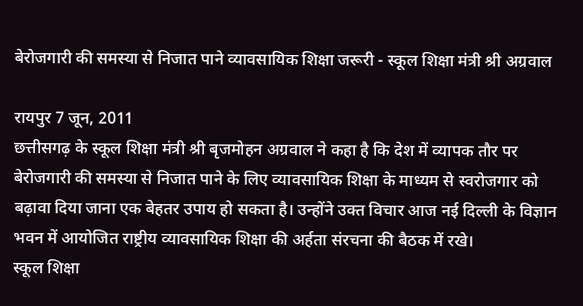बेरोजगारी की समस्या से निजात पाने व्यावसायिक शिक्षा जरूरी - स्कूल शिक्षा मंत्री श्री अग्रवाल

रायपुर 7 जून, 2011
छत्तीसगढ़ के स्कूल शिक्षा मंत्री श्री बृजमोहन अग्रवाल ने कहा है कि देश में व्यापक तौर पर बेरोजगारी की समस्या से निजात पाने के लिए व्यावसायिक शिक्षा के माध्यम से स्वरोजगार को बढ़ावा दिया जाना एक बेहतर उपाय हो सकता है। उन्होंने उक्त विचार आज नई दिल्ली के विज्ञान भवन में आयोजित राष्ट्रीय व्यावसायिक शिक्षा की अर्हता संरचना की बैठक में रखे।
स्कूल शिक्षा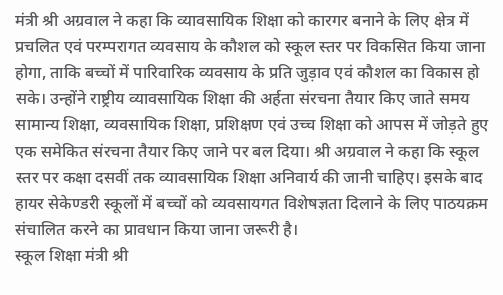मंत्री श्री अग्रवाल ने कहा कि व्यावसायिक शिक्षा को कारगर बनाने के लिए क्षेत्र में प्रचलित एवं परम्परागत व्यवसाय के कौशल को स्कूल स्तर पर विकसित किया जाना होगा, ताकि बच्चों में पारिवारिक व्यवसाय के प्रति जुड़ाव एवं कौशल का विकास हो सके। उन्होंने राष्ट्रीय व्यावसायिक शिक्षा की अर्हता संरचना तैयार किए जाते समय सामान्य शिक्षा, व्यवसायिक शिक्षा, प्रशिक्षण एवं उच्च शिक्षा को आपस में जोड़ते हुए एक समेकित संरचना तैयार किए जाने पर बल दिया। श्री अग्रवाल ने कहा कि स्कूल स्तर पर कक्षा दसवीं तक व्यावसायिक शिक्षा अनिवार्य की जानी चाहिए। इसके बाद हायर सेकेण्डरी स्कूलों में बच्चों को व्यवसायगत विशेषज्ञता दिलाने के लिए पाठयक्रम संचालित करने का प्रावधान किया जाना जरूरी है।
स्कूल शिक्षा मंत्री श्री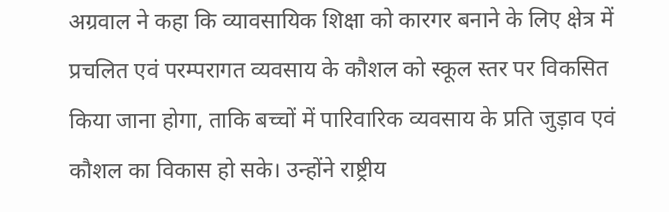अग्रवाल ने कहा कि व्यावसायिक शिक्षा को कारगर बनाने के लिए क्षेत्र में प्रचलित एवं परम्परागत व्यवसाय के कौशल को स्कूल स्तर पर विकसित किया जाना होगा, ताकि बच्चों में पारिवारिक व्यवसाय के प्रति जुड़ाव एवं कौशल का विकास हो सके। उन्होंने राष्ट्रीय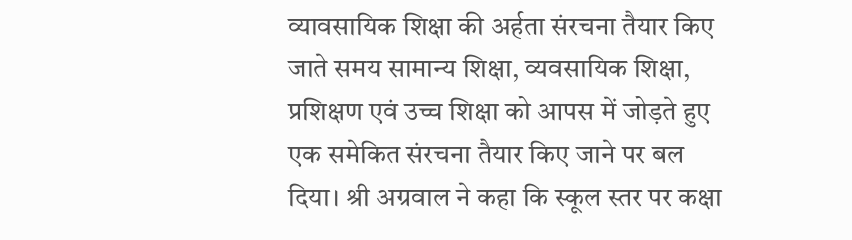व्यावसायिक शिक्षा की अर्हता संरचना तैयार किए जाते समय सामान्य शिक्षा, व्यवसायिक शिक्षा, प्रशिक्षण एवं उच्च शिक्षा को आपस में जोड़ते हुए एक समेकित संरचना तैयार किए जाने पर बल दिया। श्री अग्रवाल ने कहा कि स्कूल स्तर पर कक्षा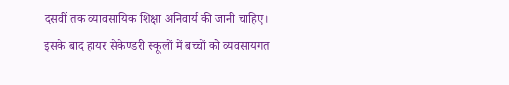दसवीं तक व्यावसायिक शिक्षा अनिवार्य की जानी चाहिए। इसके बाद हायर सेकेण्डरी स्कूलों में बच्चों को व्यवसायगत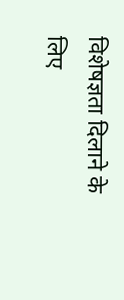विशेषज्ञता दिलाने के लिए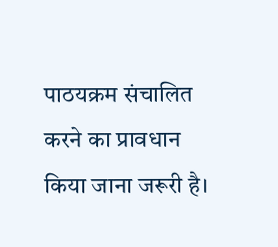पाठयक्रम संचालित करने का प्रावधान किया जाना जरूरी है।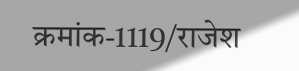क्रमांक-1119/राजेश